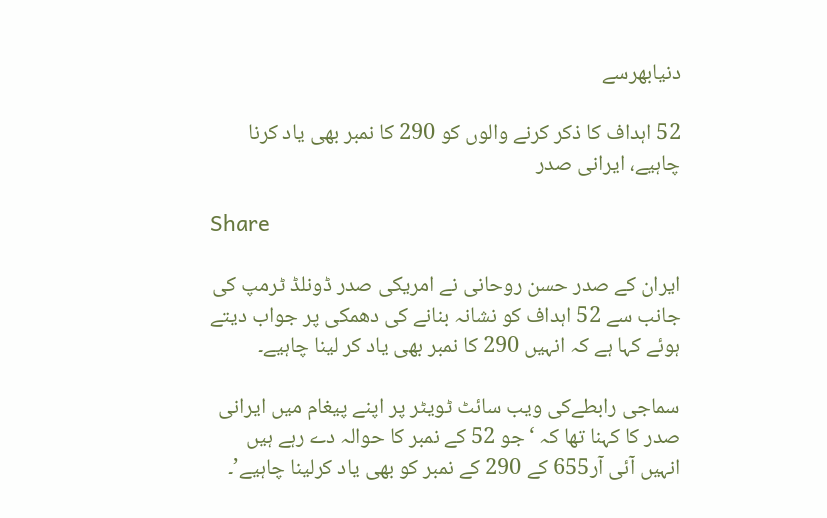دنیابھرسے

52 اہداف کا ذکر کرنے والوں کو 290 کا نمبر بھی یاد کرنا چاہیے، ایرانی صدر

Share

ایران کے صدر حسن روحانی نے امریکی صدر ڈونلڈ ٹرمپ کی جانب سے 52 اہداف کو نشانہ بنانے کی دھمکی پر جواب دیتے ہوئے کہا ہے کہ انہیں 290 کا نمبر بھی یاد کر لینا چاہیے۔

سماجی رابطےکی ویب سائٹ ٹویٹر پر اپنے پیغام میں ایرانی صدر کا کہنا تھا کہ ‘جو 52 کے نمبر کا حوالہ دے رہے ہیں انہیں آئی آر655 کے 290 کے نمبر کو بھی یاد کرلینا چاہیے’۔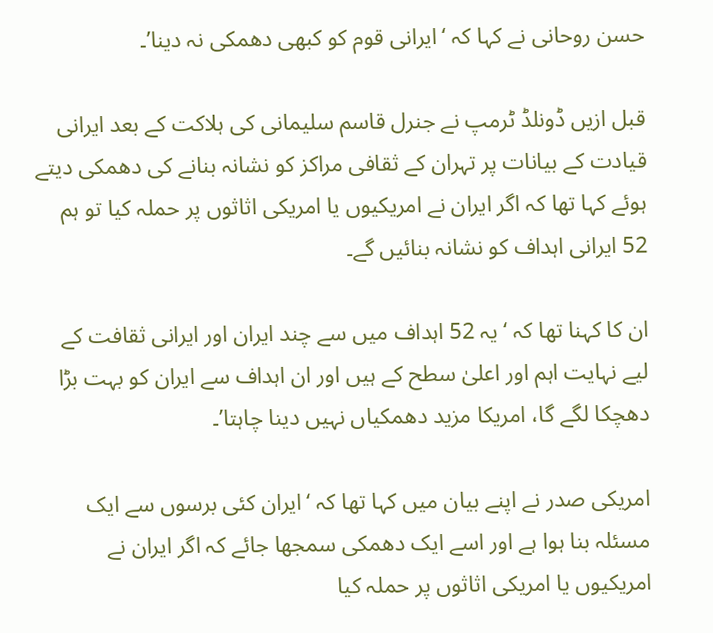حسن روحانی نے کہا کہ ‘ایرانی قوم کو کبھی دھمکی نہ دینا’۔

قبل ازیں ڈونلڈ ٹرمپ نے جنرل قاسم سلیمانی کی ہلاکت کے بعد ایرانی قیادت کے بیانات پر تہران کے ثقافی مراکز کو نشانہ بنانے کی دھمکی دیتے ہوئے کہا تھا کہ اگر ایران نے امریکیوں یا امریکی اثاثوں پر حملہ کیا تو ہم 52 ایرانی اہداف کو نشانہ بنائیں گے۔

ان کا کہنا تھا کہ ‘یہ 52 اہداف میں سے چند ایران اور ایرانی ثقافت کے لیے نہایت اہم اور اعلیٰ سطح کے ہیں اور ان اہداف سے ایران کو بہت بڑا دھچکا لگے گا، امریکا مزید دھمکیاں نہیں دینا چاہتا’۔

امریکی صدر نے اپنے بیان میں کہا تھا کہ ‘ایران کئی برسوں سے ایک مسئلہ بنا ہوا ہے اور اسے ایک دھمکی سمجھا جائے کہ اگر ایران نے امریکیوں یا امریکی اثاثوں پر حملہ کیا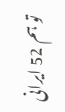تو ہم 52 ایرانی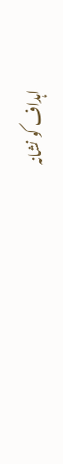اہداف کو نشانہ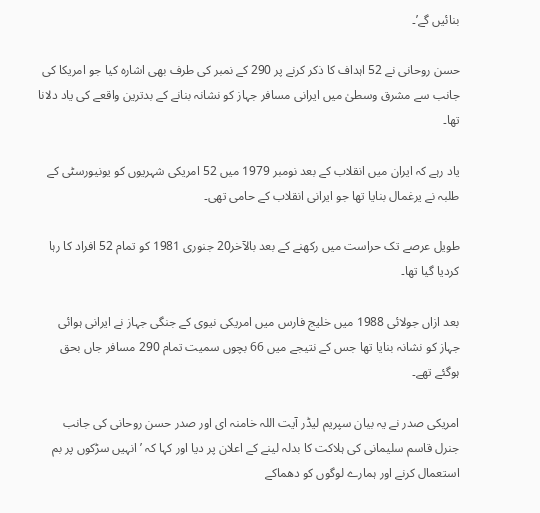بنائیں گے’۔

حسن روحانی نے 52 اہداف کا ذکر کرنے پر 290 کے نمبر کی طرف بھی اشارہ کیا جو امریکا کی جانب سے مشرق وسطیٰ میں ایرانی مسافر جہاز کو نشانہ بنانے کے بدترین واقعے کی یاد دلانا تھا۔

یاد رہے کہ ایران میں انقلاب کے بعد نومبر 1979 میں 52 امریکی شہریوں کو یونیورسٹی کے طلبہ نے یرغمال بنایا تھا جو ایرانی انقلاب کے حامی تھی۔

طویل عرصے تک حراست میں رکھنے کے بعد بالآخر20 جنوری 1981 کو تمام 52 افراد کا رہا کردیا گیا تھا۔

بعد ازاں جولائی 1988 میں خلیج فارس میں امریکی نیوی کے جنگی جہاز نے ایرانی ہوائی جہاز کو نشانہ بنایا تھا جس کے نتیجے میں 66 بچوں سمیت تمام 290 مسافر جاں بحق ہوگئے تھے۔

امریکی صدر نے یہ بیان سپریم لیڈر آیت اللہ خامنہ ای اور صدر حسن روحانی کی جانب جنرل قاسم سلیمانی کی ہلاکت کا بدلہ لینے کے اعلان پر دیا اور کہا کہ ’انہیں سڑکوں پر بم استعمال کرنے اور ہمارے لوگوں کو دھماکے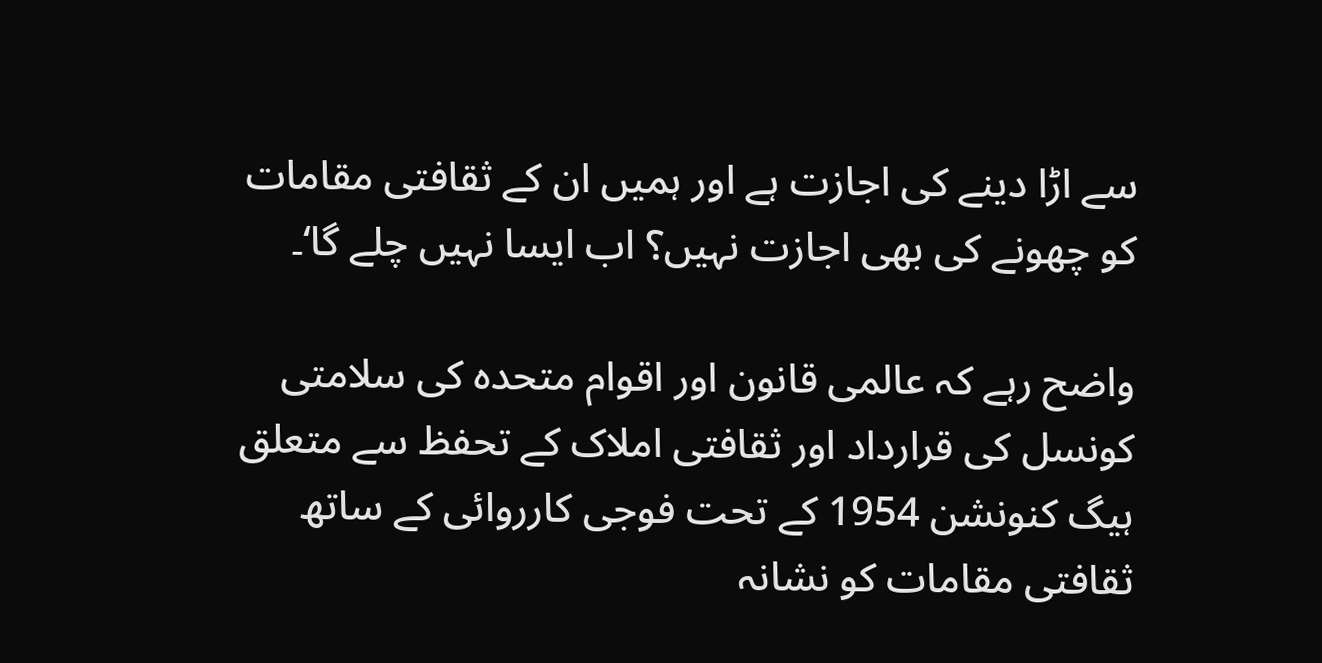سے اڑا دینے کی اجازت ہے اور ہمیں ان کے ثقافتی مقامات کو چھونے کی بھی اجازت نہیں؟ اب ایسا نہیں چلے گا‘۔

واضح رہے کہ عالمی قانون اور اقوام متحدہ کی سلامتی کونسل کی قرارداد اور ثقافتی املاک کے تحفظ سے متعلق ہیگ کنونشن 1954 کے تحت فوجی کارروائی کے ساتھ ثقافتی مقامات کو نشانہ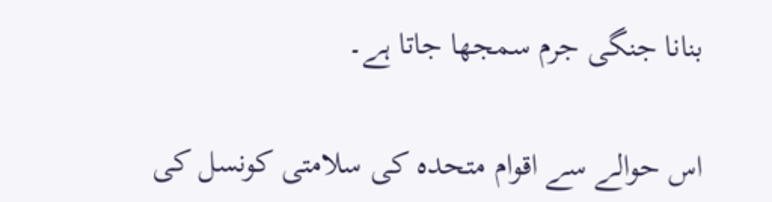بنانا جنگی جرم سمجھا جاتا ہے۔

اس حوالے سے اقوام متحدہ کی سلامتی کونسل کی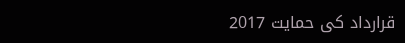قرارداد کی حمایت 2017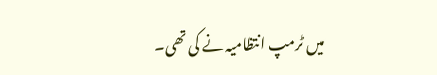میں ٹرمپ انتظامیہ نے کی تھی۔